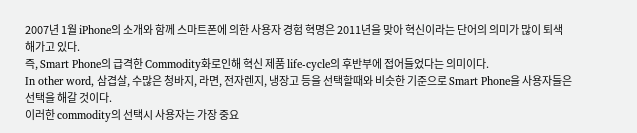2007년 1월 iPhone의 소개와 함께 스마트폰에 의한 사용자 경험 혁명은 2011년을 맞아 혁신이라는 단어의 의미가 많이 퇴색해가고 있다.
즉, Smart Phone의 급격한 Commodity화로인해 혁신 제품 life-cycle의 후반부에 접어들었다는 의미이다.
In other word, 삼겹살, 수많은 청바지, 라면, 전자렌지, 냉장고 등을 선택할때와 비슷한 기준으로 Smart Phone을 사용자들은 선택을 해갈 것이다.
이러한 commodity의 선택시 사용자는 가장 중요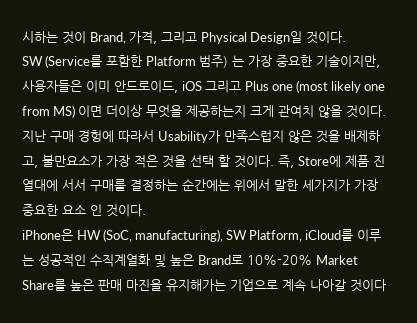시하는 것이 Brand, 가격, 그리고 Physical Design일 것이다.
SW (Service를 포함한 Platform 범주) 는 가장 중요한 기술이지만, 사용자들은 이미 안드로이드, iOS 그리고 Plus one (most likely one from MS) 이면 더이상 무엇을 제공하는지 크게 관여치 않을 것이다. 지난 구매 경헝에 따라서 Usability가 만족스럽지 않은 것을 배제하고, 불만요소가 가장 적은 것을 선택 할 것이다. 즉, Store에 제품 진열대에 서서 구매를 결정하는 순간에는 위에서 말한 세가지가 가장 중요한 요소 인 것이다.
iPhone은 HW (SoC, manufacturing), SW Platform, iCloud를 이루는 성공적인 수직계열화 및 높은 Brand로 10%-20% Market Share를 높은 판매 마진을 유지해가는 기업으로 계속 나아갈 것이다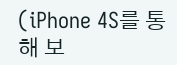(iPhone 4S를 통해 보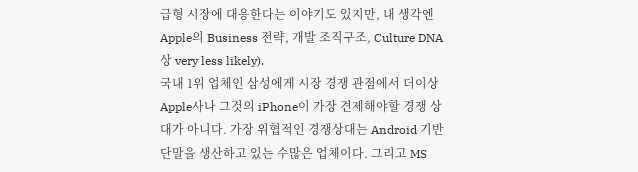급형 시장에 대응한다는 이야기도 있지만, 내 생각엔 Apple의 Business 전략, 개발 조직구조, Culture DNA상 very less likely).
국내 1위 업체인 삼성에게 시장 경쟁 관점에서 더이상 Apple사나 그것의 iPhone이 가장 견제해야할 경쟁 상대가 아니다. 가장 위협적인 경쟁상대는 Android 기반단말을 생산하고 있는 수많은 업체이다. 그리고 MS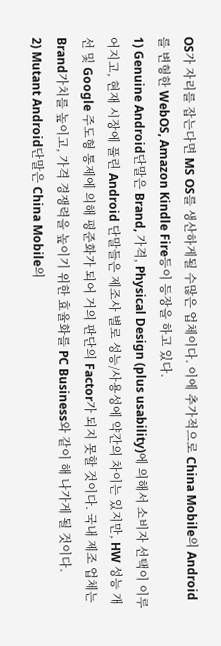OS가 자리를 잡는다면 MS OS를 생산하게될 수많은 업체이다. 이에 추가적으로 China Mobile의 Android를 변형한 WebOS, Amazon Kindle Fire등이 등장을 하고 있다.
1) Genuine Android단말은 Brand, 가격, Physical Design (plus usability)에 의해서 소비자 선택이 이루어지고, 현재 시장에 풀린 Android 단말들은 제조사 별로 성능/사용성에 약간의 차이는 있지만, HW 성능 개선 및 Google 주도형 통제에 의해 평준화가 되어 거의 판단의 Factor가 되지 못할 것이다. 국내 제조 업체는 Brand가치를 높이고, 가격 경쟁력을 높이기 위한 효율화를 PC Business와 같이 해 나가게 될 것이다.
2) Mutant Android단말은 China Mobile의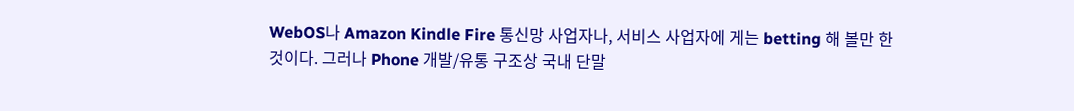WebOS나 Amazon Kindle Fire 통신망 사업자나, 서비스 사업자에 게는 betting 해 볼만 한 것이다. 그러나 Phone 개발/유통 구조상 국내 단말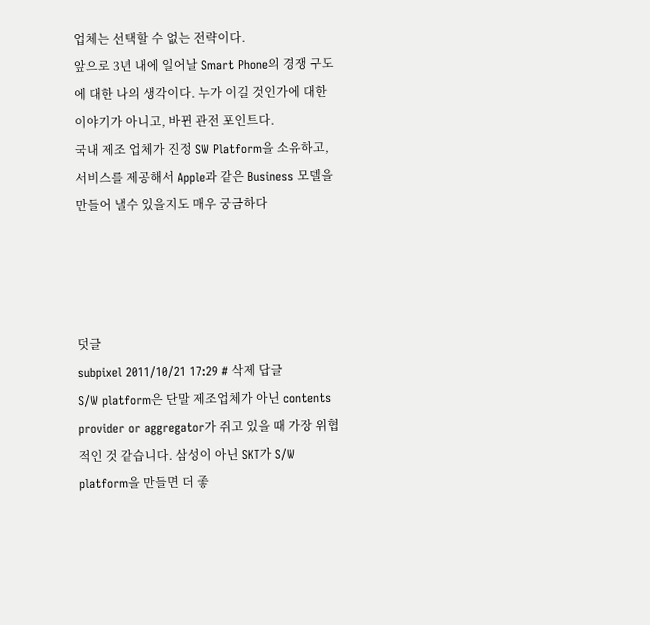업체는 선택할 수 없는 전략이다.
앞으로 3년 내에 일어날 Smart Phone의 경쟁 구도에 대한 나의 생각이다. 누가 이길 것인가에 대한 이야기가 아니고, 바뀐 관전 포인트다.
국내 제조 업체가 진정 SW Platform을 소유하고, 서비스를 제공해서 Apple과 같은 Business 모델을 만들어 낼수 있을지도 매우 궁금하다




덧글
subpixel 2011/10/21 17:29 # 삭제 답글
S/W platform은 단말 제조업체가 아닌 contents provider or aggregator가 쥐고 있을 때 가장 위협적인 것 같습니다. 삼성이 아닌 SKT가 S/W platform을 만들면 더 좋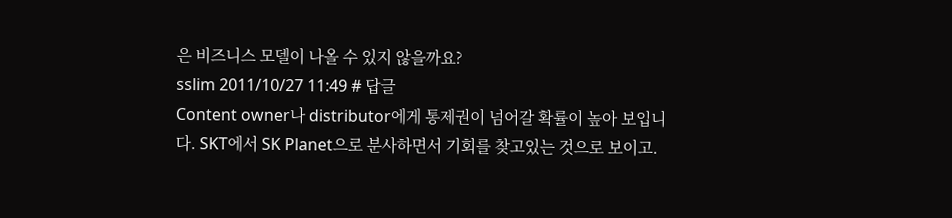은 비즈니스 모델이 나올 수 있지 않을까요?
sslim 2011/10/27 11:49 # 답글
Content owner나 distributor에게 통제권이 넘어갈 확률이 높아 보입니다. SKT에서 SK Planet으로 분사하면서 기회를 찾고있는 것으로 보이고.